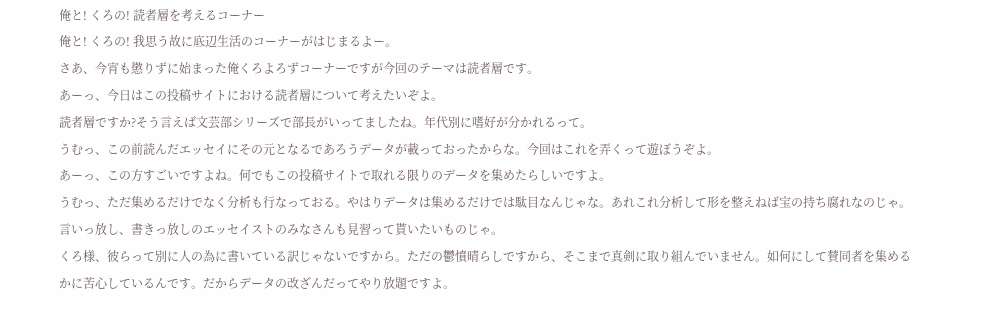俺と! くろの! 読者層を考えるコーナー
俺と! くろの! 我思う故に底辺生活のコーナーがはじまるよー。
さあ、今宵も懲りずに始まった俺くろよろずコーナーですが今回のテーマは読者層です。
あーっ、今日はこの投稿サイトにおける読者層について考えたいぞよ。
読者層ですか?そう言えば文芸部シリーズで部長がいってましたね。年代別に嗜好が分かれるって。
うむっ、この前読んだエッセイにその元となるであろうデータが載っておったからな。今回はこれを弄くって遊ぼうぞよ。
あーっ、この方すごいですよね。何でもこの投稿サイトで取れる限りのデータを集めたらしいですよ。
うむっ、ただ集めるだけでなく分析も行なっておる。やはりデータは集めるだけでは駄目なんじゃな。あれこれ分析して形を整えねば宝の持ち腐れなのじゃ。言いっ放し、書きっ放しのエッセイストのみなさんも見習って貰いたいものじゃ。
くろ様、彼らって別に人の為に書いている訳じゃないですから。ただの鬱憤晴らしですから、そこまで真剣に取り組んでいません。如何にして賛同者を集めるかに苦心しているんです。だからデータの改ざんだってやり放題ですよ。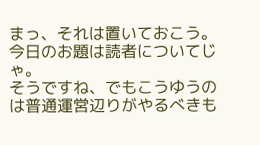まっ、それは置いておこう。今日のお題は読者についてじゃ。
そうですね、でもこうゆうのは普通運営辺りがやるべきも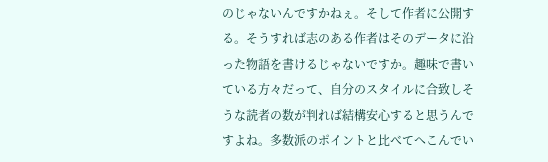のじゃないんですかねぇ。そして作者に公開する。そうすれば志のある作者はそのデータに沿った物語を書けるじゃないですか。趣味で書いている方々だって、自分のスタイルに合致しそうな読者の数が判れば結構安心すると思うんですよね。多数派のポイントと比べてへこんでい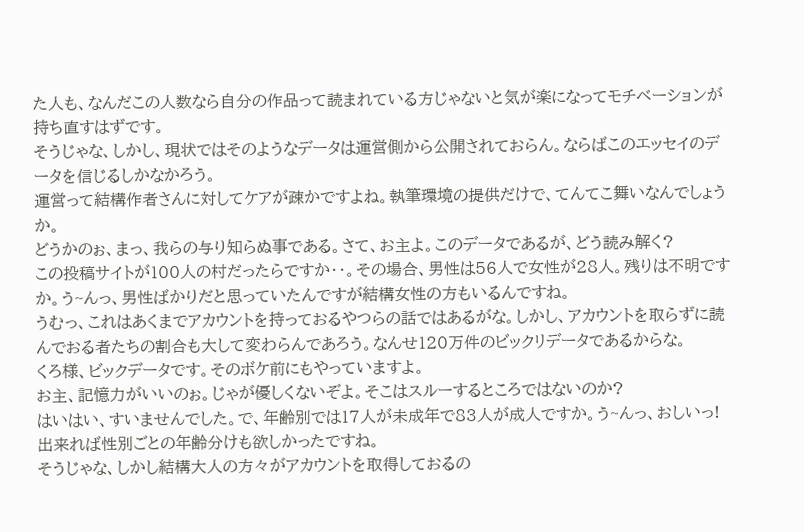た人も、なんだこの人数なら自分の作品って読まれている方じゃないと気が楽になってモチベーションが持ち直すはずです。
そうじゃな、しかし、現状ではそのようなデータは運営側から公開されておらん。ならばこのエッセイのデータを信じるしかなかろう。
運営って結構作者さんに対してケアが疎かですよね。執筆環境の提供だけで、てんてこ舞いなんでしょうか。
どうかのぉ、まっ、我らの与り知らぬ事である。さて、お主よ。このデータであるが、どう読み解く?
この投稿サイトが100人の村だったらですか・・。その場合、男性は56人で女性が28人。残りは不明ですか。う~んっ、男性ばかりだと思っていたんですが結構女性の方もいるんですね。
うむっ、これはあくまでアカウントを持っておるやつらの話ではあるがな。しかし、アカウントを取らずに読んでおる者たちの割合も大して変わらんであろう。なんせ120万件のビックリデータであるからな。
くろ様、ビックデータです。そのボケ前にもやっていますよ。
お主、記憶力がいいのぉ。じゃが優しくないぞよ。そこはスルーするところではないのか?
はいはい、すいませんでした。で、年齢別では17人が未成年で83人が成人ですか。う~んっ、おしいっ!出来れば性別ごとの年齢分けも欲しかったですね。
そうじゃな、しかし結構大人の方々がアカウントを取得しておるの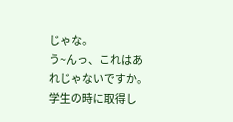じゃな。
う~んっ、これはあれじゃないですか。学生の時に取得し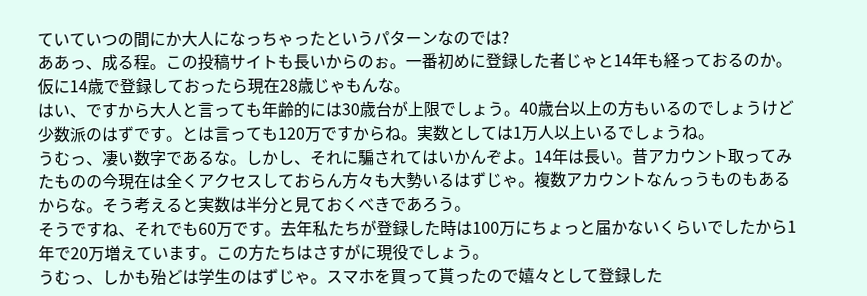ていていつの間にか大人になっちゃったというパターンなのでは?
ああっ、成る程。この投稿サイトも長いからのぉ。一番初めに登録した者じゃと14年も経っておるのか。仮に14歳で登録しておったら現在28歳じゃもんな。
はい、ですから大人と言っても年齢的には30歳台が上限でしょう。40歳台以上の方もいるのでしょうけど少数派のはずです。とは言っても120万ですからね。実数としては1万人以上いるでしょうね。
うむっ、凄い数字であるな。しかし、それに騙されてはいかんぞよ。14年は長い。昔アカウント取ってみたものの今現在は全くアクセスしておらん方々も大勢いるはずじゃ。複数アカウントなんっうものもあるからな。そう考えると実数は半分と見ておくべきであろう。
そうですね、それでも60万です。去年私たちが登録した時は100万にちょっと届かないくらいでしたから1年で20万増えています。この方たちはさすがに現役でしょう。
うむっ、しかも殆どは学生のはずじゃ。スマホを買って貰ったので嬉々として登録した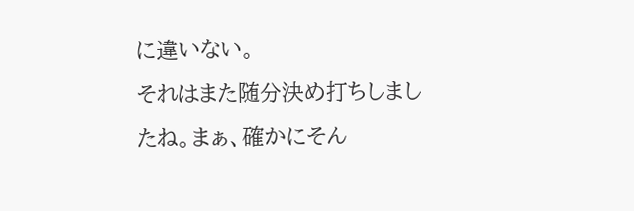に違いない。
それはまた随分決め打ちしましたね。まぁ、確かにそん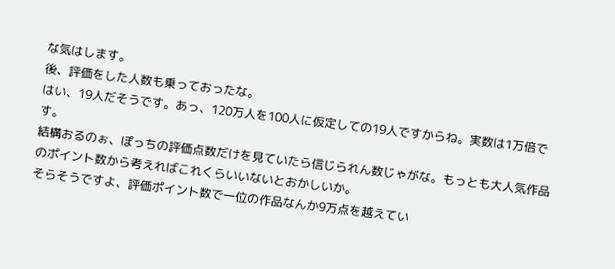な気はします。
後、評価をした人数も乗っておったな。
はい、19人だそうです。あっ、120万人を100人に仮定しての19人ですからね。実数は1万倍です。
結構おるのぉ、ぽっちの評価点数だけを見ていたら信じられん数じゃがな。もっとも大人気作品のポイント数から考えればこれくらいいないとおかしいか。
そらそうですよ、評価ポイント数で一位の作品なんか9万点を越えてい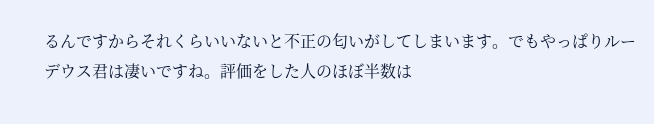るんですからそれくらいいないと不正の匂いがしてしまいます。でもやっぱりルーデウス君は凄いですね。評価をした人のほぼ半数は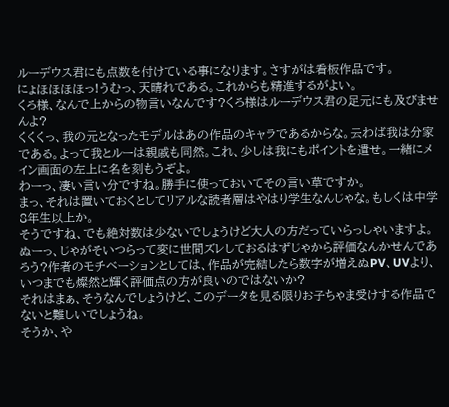ルーデウス君にも点数を付けている事になります。さすがは看板作品です。
にょほほほほっ!うむっ、天晴れである。これからも精進するがよい。
くろ様、なんで上からの物言いなんです?くろ様はルーデウス君の足元にも及びませんよ?
くくくっ、我の元となったモデルはあの作品のキャラであるからな。云わば我は分家である。よって我とルーは親戚も同然。これ、少しは我にもポイントを遣せ。一緒にメイン画面の左上に名を刻もうぞよ。
わーっ、凄い言い分ですね。勝手に使っておいてその言い草ですか。
まっ、それは置いておくとしてリアルな読者層はやはり学生なんじゃな。もしくは中学8年生以上か。
そうですね、でも絶対数は少ないでしょうけど大人の方だっていらっしゃいますよ。
ぬーっ、じゃがそいつらって変に世間ズレしておるはずじゃから評価なんかせんであろう?作者のモチベーションとしては、作品が完結したら数字が増えぬPV、UVより、いつまでも燦然と輝く評価点の方が良いのではないか?
それはまぁ、そうなんでしょうけど、このデータを見る限りお子ちゃま受けする作品でないと難しいでしょうね。
そうか、や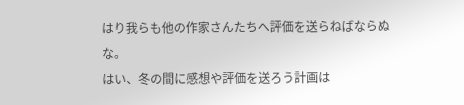はり我らも他の作家さんたちへ評価を送らねばならぬな。
はい、冬の間に感想や評価を送ろう計画は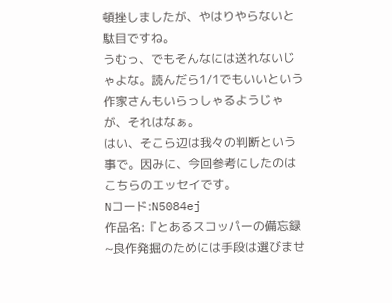頓挫しましたが、やはりやらないと駄目ですね。
うむっ、でもそんなには送れないじゃよな。読んだら1/1でもいいという作家さんもいらっしゃるようじゃが、それはなぁ。
はい、そこら辺は我々の判断という事で。因みに、今回参考にしたのはこちらのエッセイです。
Nコード:N5084ej
作品名:『とあるスコッパーの備忘録 ~良作発掘のためには手段は選びませ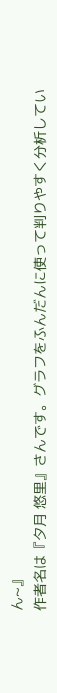ん~』
作者名は『夕月 悠里』さんです。グラフをふんだんに使って判りやすく分析してい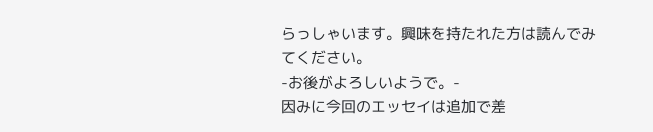らっしゃいます。興味を持たれた方は読んでみてください。
-お後がよろしいようで。-
因みに今回のエッセイは追加で差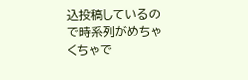込投稿しているので時系列がめちゃくちゃで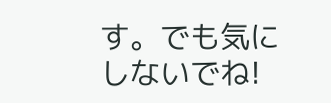す。でも気にしないでね!